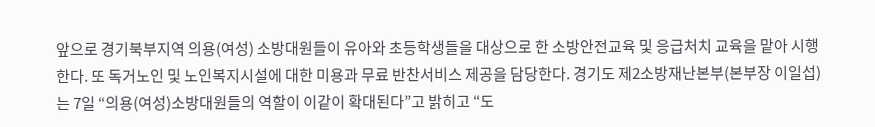앞으로 경기북부지역 의용(여성) 소방대원들이 유아와 초등학생들을 대상으로 한 소방안전교육 및 응급처치 교육을 맡아 시행한다. 또 독거노인 및 노인복지시설에 대한 미용과 무료 반찬서비스 제공을 담당한다. 경기도 제2소방재난본부(본부장 이일섭)는 7일 “의용(여성)소방대원들의 역할이 이같이 확대된다”고 밝히고 “도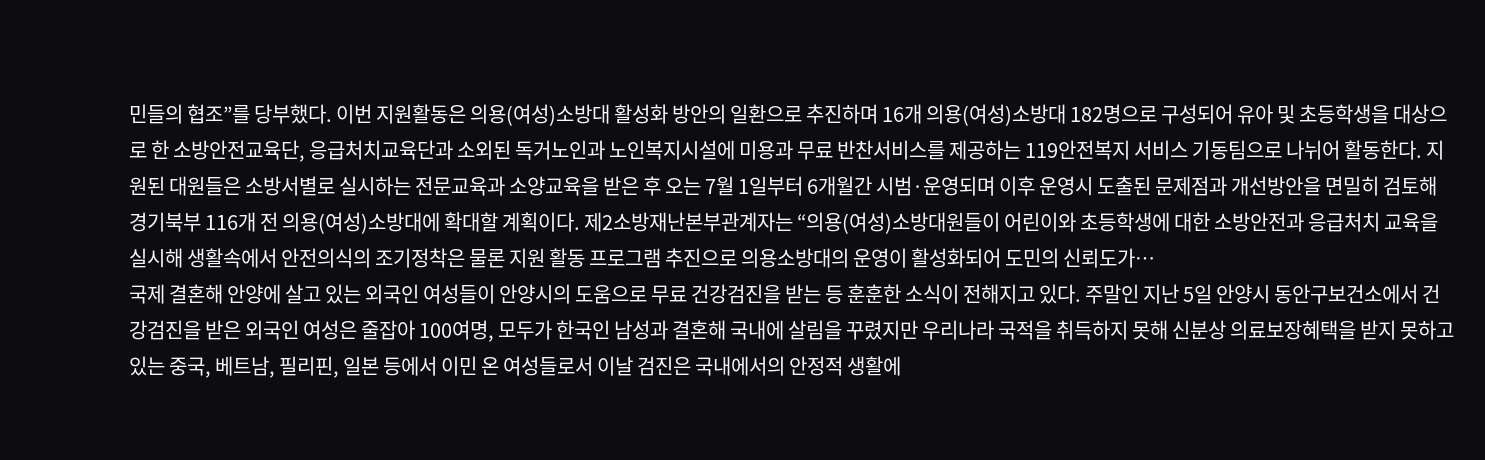민들의 협조”를 당부했다. 이번 지원활동은 의용(여성)소방대 활성화 방안의 일환으로 추진하며 16개 의용(여성)소방대 182명으로 구성되어 유아 및 초등학생을 대상으로 한 소방안전교육단, 응급처치교육단과 소외된 독거노인과 노인복지시설에 미용과 무료 반찬서비스를 제공하는 119안전복지 서비스 기동팀으로 나뉘어 활동한다. 지원된 대원들은 소방서별로 실시하는 전문교육과 소양교육을 받은 후 오는 7월 1일부터 6개월간 시범·운영되며 이후 운영시 도출된 문제점과 개선방안을 면밀히 검토해 경기북부 116개 전 의용(여성)소방대에 확대할 계획이다. 제2소방재난본부관계자는 “의용(여성)소방대원들이 어린이와 초등학생에 대한 소방안전과 응급처치 교육을 실시해 생활속에서 안전의식의 조기정착은 물론 지원 활동 프로그램 추진으로 의용소방대의 운영이 활성화되어 도민의 신뢰도가…
국제 결혼해 안양에 살고 있는 외국인 여성들이 안양시의 도움으로 무료 건강검진을 받는 등 훈훈한 소식이 전해지고 있다. 주말인 지난 5일 안양시 동안구보건소에서 건강검진을 받은 외국인 여성은 줄잡아 100여명, 모두가 한국인 남성과 결혼해 국내에 살림을 꾸렸지만 우리나라 국적을 취득하지 못해 신분상 의료보장혜택을 받지 못하고 있는 중국, 베트남, 필리핀, 일본 등에서 이민 온 여성들로서 이날 검진은 국내에서의 안정적 생활에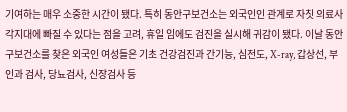기여하는 매우 소중한 시간이 됐다. 특히 동안구보건소는 외국인인 관계로 자칫 의료사각지대에 빠질 수 있다는 점을 고려, 휴일 임에도 검진을 실시해 귀감이 됐다. 이날 동안구보건소를 찾은 외국인 여성들은 기초 건강검진과 간기능, 심전도, X-ray, 갑상선, 부인과 검사, 당뇨검사, 신장검사 등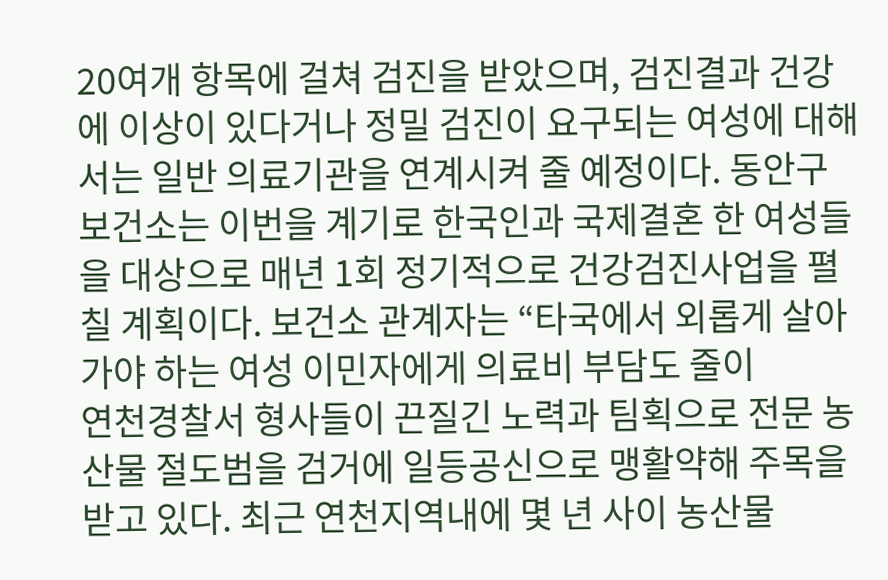20여개 항목에 걸쳐 검진을 받았으며, 검진결과 건강에 이상이 있다거나 정밀 검진이 요구되는 여성에 대해서는 일반 의료기관을 연계시켜 줄 예정이다. 동안구보건소는 이번을 계기로 한국인과 국제결혼 한 여성들을 대상으로 매년 1회 정기적으로 건강검진사업을 펼칠 계획이다. 보건소 관계자는 “타국에서 외롭게 살아가야 하는 여성 이민자에게 의료비 부담도 줄이
연천경찰서 형사들이 끈질긴 노력과 팀획으로 전문 농산물 절도범을 검거에 일등공신으로 맹활약해 주목을 받고 있다. 최근 연천지역내에 몇 년 사이 농산물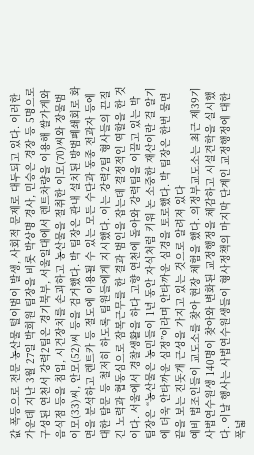값 폭등으로 전문 농산물 털이범이 발생, 사회적 문제로 대두되고 있다. 이러한 가운데 지난 3월 27일 박희원 팀장을 비롯 박상명 경사, 민승은 경장 등 5명으로 구성된 연천서 강력2팀은 경기북부, 서울일대에서 렌트차량을 이용해 쌀가게와 음식점 등을 침입, 시건장치를 손괴하고 농산물을 절취한 이모(70)씨와 장물범 이모(33)씨, 안모(52)씨 등을 검거했다. 박 팀장은 관내 설치된 방범폐쇄회로 화면을 분석하고 렌트카 등 절도에 이용될 수 있는 모든 수단과 동종 전과자 등에 대한 탐문 등 철저히 하도록 팀원들에게 지시했다. 이는 강력2팀 형사들의 끈질긴 노력과 협동심으로 잠복근무를 한 결과 범인을 잡는데 결정적인 역할을 한 것이다. 서울에서 경찰생활을 하다 고향 연천에 돌아와 강력팀을 이끌고 있는 박 팀장은 “농산물은 농민들이 1년 동안 자식처럼 키워 논 소중한 재산이란 걸 알기에 더욱 안타까운 심정”이라며 안타까운 심경을 토로했다. 박 팀장은 한번 물면 끝을 보는 진돗개 근성을 가지고 있는 것으로 알려져 있다
예비 법조인들이 교도소를 찾아 현장 체험을 했다. 의정부교도소는 최근 제39기 사법연수원생 140명이 찾아와 변화된 교정행정을 체감하고 시설견학을 실시했다. 이날 행사는 사법연수원생들이 형사정책의 마지막 단계인 교정행정에 대한 폭넓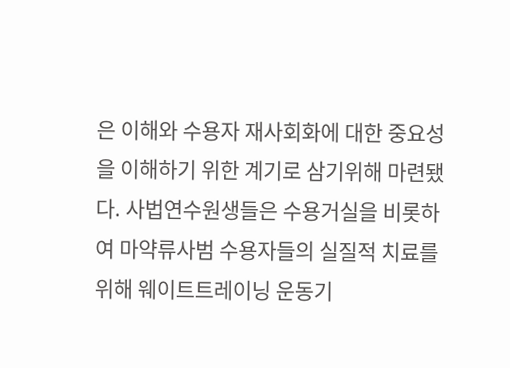은 이해와 수용자 재사회화에 대한 중요성을 이해하기 위한 계기로 삼기위해 마련됐다. 사법연수원생들은 수용거실을 비롯하여 마약류사범 수용자들의 실질적 치료를 위해 웨이트트레이닝 운동기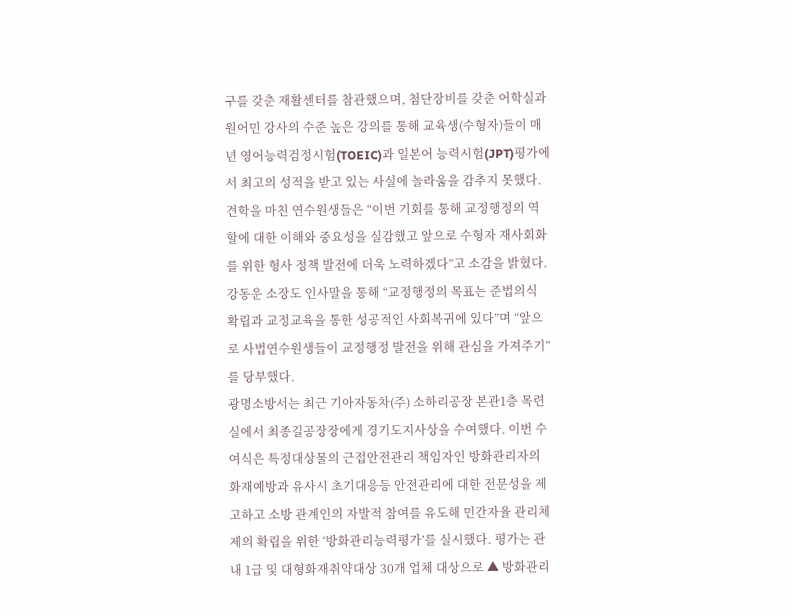구를 갖춘 재활센터를 참관했으며, 첨단장비를 갖춘 어학실과 원어민 강사의 수준 높은 강의를 통해 교육생(수형자)들이 매년 영어능력검정시험(TOEIC)과 일본어 능력시험(JPT)평가에서 최고의 성적을 받고 있는 사실에 놀라움을 감추지 못했다. 견학을 마친 연수원생들은 “이번 기회를 통해 교정행정의 역할에 대한 이해와 중요성을 실감했고 앞으로 수형자 재사회화를 위한 형사 정책 발전에 더욱 노력하겠다”고 소감을 밝혔다. 강동운 소장도 인사말을 통해 “교정행정의 목표는 준법의식 확립과 교정교육을 통한 성공적인 사회복귀에 있다”며 “앞으로 사법연수원생들이 교정행정 발전을 위해 관심을 가져주기”를 당부했다.
광명소방서는 최근 기아자동차(주) 소하리공장 본관1층 목련실에서 최종길공장장에게 경기도지사상을 수여했다. 이번 수여식은 특정대상물의 근접안전관리 책임자인 방화관리자의 화재예방과 유사시 초기대응등 안전관리에 대한 전문성을 제고하고 소방 관계인의 자발적 참여를 유도해 민간자율 관리체제의 확립을 위한 ‘방화관리능력평가’를 실시했다. 평가는 관내 1급 및 대형화재취약대상 30개 업체 대상으로 ▲ 방화관리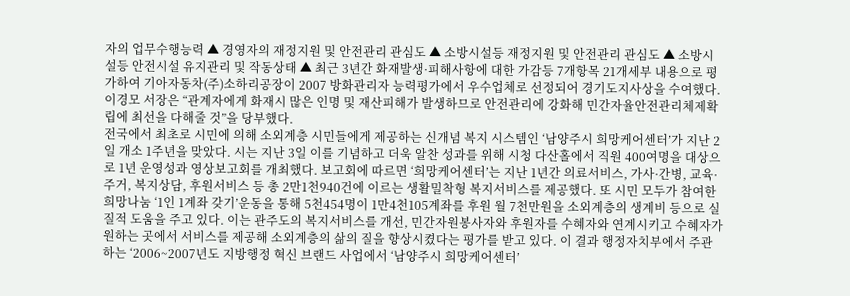자의 업무수행능력 ▲ 경영자의 재정지원 및 안전관리 관심도 ▲ 소방시설등 재정지원 및 안전관리 관심도 ▲ 소방시설등 안전시설 유지관리 및 작동상태 ▲ 최근 3년간 화재발생·피해사항에 대한 가감등 7개항목 21개세부 내용으로 평가하여 기아자동차(주)소하리공장이 2007 방화관리자 능력평가에서 우수업체로 선정되어 경기도지사상을 수여했다. 이경모 서장은 “관계자에게 화재시 많은 인명 및 재산피해가 발생하므로 안전관리에 강화해 민간자율안전관리체제확립에 최선을 다해줄 것”을 당부했다.
전국에서 최초로 시민에 의해 소외계층 시민들에게 제공하는 신개념 복지 시스템인 ‘남양주시 희망케어센터’가 지난 2일 개소 1주년을 맞았다. 시는 지난 3일 이를 기념하고 더욱 알찬 성과를 위해 시청 다산홀에서 직원 400여명을 대상으로 1년 운영성과 영상보고회를 개최했다. 보고회에 따르면 ‘희망케어센터’는 지난 1년간 의료서비스, 가사·간병, 교육·주거, 복지상담, 후원서비스 등 총 2만1천940건에 이르는 생활밀착형 복지서비스를 제공했다. 또 시민 모두가 참여한 희망나눔 ‘1인 1계좌 갖기’운동을 통해 5천454명이 1만4천105계좌를 후원 월 7천만원을 소외계층의 생계비 등으로 실질적 도움을 주고 있다. 이는 관주도의 복지서비스를 개선, 민간자원봉사자와 후원자를 수혜자와 연계시키고 수혜자가 원하는 곳에서 서비스를 제공해 소외계층의 삶의 질을 향상시켰다는 평가를 받고 있다. 이 결과 행정자치부에서 주관하는 ‘2006~2007년도 지방행정 혁신 브랜드 사업에서 ‘남양주시 희망케어센터’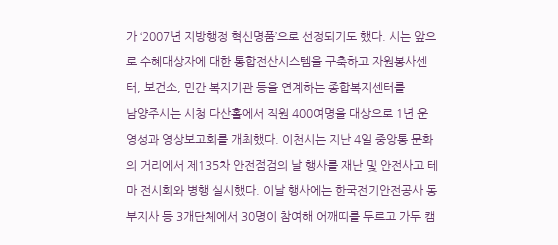가 ‘2007년 지방행정 혁신명품’으로 선정되기도 했다. 시는 앞으로 수혜대상자에 대한 통합전산시스템을 구축하고 자원봉사센터, 보건소, 민간 복지기관 등을 연계하는 종합복지센터를
남양주시는 시청 다산홀에서 직원 400여명을 대상으로 1년 운영성과 영상보고회를 개최했다. 이천시는 지난 4일 중앙통 문화의 거리에서 제135차 안전점검의 날 행사를 재난 및 안전사고 테마 전시회와 병행 실시했다. 이날 행사에는 한국전기안전공사 동부지사 등 3개단체에서 30명이 참여해 어깨띠를 두르고 가두 캠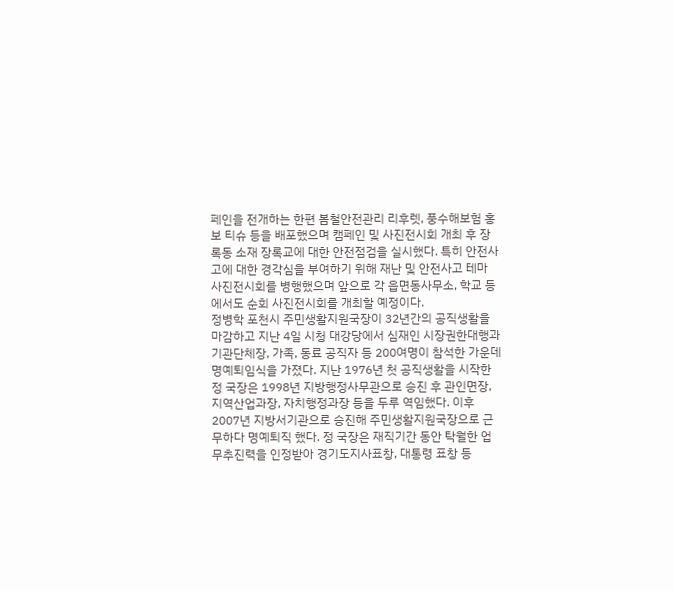페인을 전개하는 한편 봄철안전관리 리후렛, 풍수해보험 홍보 티슈 등을 배포했으며 캠페인 및 사진전시회 개최 후 장록동 소재 장록교에 대한 안전점검을 실시했다. 특히 안전사고에 대한 경각심을 부여하기 위해 재난 및 안전사고 테마 사진전시회를 병행했으며 앞으로 각 읍면동사무소, 학교 등에서도 순회 사진전시회를 개최할 예정이다.
정병학 포천시 주민생활지원국장이 32년간의 공직생활을 마감하고 지난 4일 시청 대강당에서 심재인 시장권한대행과 기관단체장, 가족, 동료 공직자 등 200여명이 참석한 가운데 명예퇴임식을 가졌다. 지난 1976년 첫 공직생활을 시작한 정 국장은 1998년 지방행정사무관으로 승진 후 관인면장, 지역산업과장, 자치행정과장 등을 두루 역임했다. 이후 2007년 지방서기관으로 승진해 주민생활지원국장으로 근무하다 명예퇴직 했다. 정 국장은 재직기간 동안 탁월한 업무추진력을 인정받아 경기도지사표창, 대통령 표창 등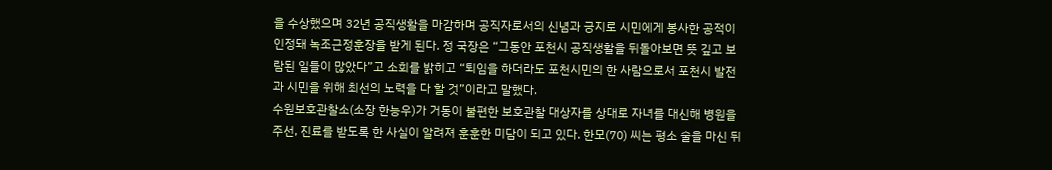을 수상했으며 32년 공직생활을 마감하며 공직자로서의 신념과 긍지로 시민에게 봉사한 공적이 인정돼 녹조근정훈장을 받게 된다. 정 국장은 “그동안 포천시 공직생활을 뒤돌아보면 뜻 깊고 보람된 일들이 많았다”고 소회를 밝히고 “퇴임을 하더라도 포천시민의 한 사람으로서 포천시 발전과 시민을 위해 최선의 노력을 다 할 것”이라고 말했다.
수원보호관찰소(소장 한능우)가 거동이 불편한 보호관찰 대상자를 상대로 자녀를 대신해 병원을 주선, 진료를 받도록 한 사실이 알려져 훈훈한 미담이 되고 있다. 한모(70) 씨는 평소 술을 마신 뒤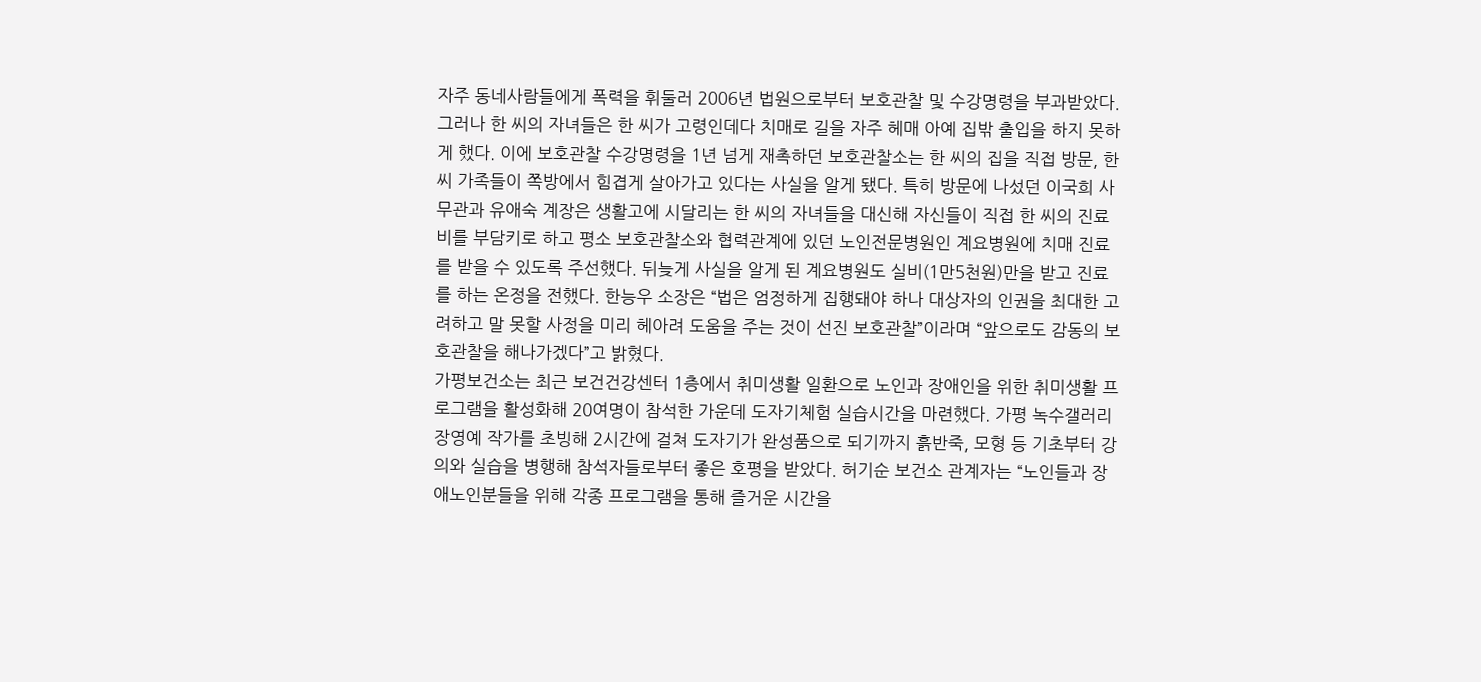자주 동네사람들에게 폭력을 휘둘러 2006년 법원으로부터 보호관찰 및 수강명령을 부과받았다. 그러나 한 씨의 자녀들은 한 씨가 고령인데다 치매로 길을 자주 헤매 아예 집밖 출입을 하지 못하게 했다. 이에 보호관찰 수강명령을 1년 넘게 재촉하던 보호관찰소는 한 씨의 집을 직접 방문, 한 씨 가족들이 쪽방에서 힘겹게 살아가고 있다는 사실을 알게 됐다. 특히 방문에 나섰던 이국희 사무관과 유애숙 계장은 생활고에 시달리는 한 씨의 자녀들을 대신해 자신들이 직접 한 씨의 진료비를 부담키로 하고 평소 보호관찰소와 협력관계에 있던 노인전문병원인 계요병원에 치매 진료를 받을 수 있도록 주선했다. 뒤늦게 사실을 알게 된 계요병원도 실비(1만5천원)만을 받고 진료를 하는 온정을 전했다. 한능우 소장은 “법은 엄정하게 집행돼야 하나 대상자의 인권을 최대한 고려하고 말 못할 사정을 미리 헤아려 도움을 주는 것이 선진 보호관찰”이라며 “앞으로도 감동의 보호관찰을 해나가겠다”고 밝혔다.
가평보건소는 최근 보건건강센터 1층에서 취미생활 일환으로 노인과 장애인을 위한 취미생활 프로그램을 활성화해 20여명이 참석한 가운데 도자기체험 실습시간을 마련했다. 가평 녹수갤러리 장영예 작가를 초빙해 2시간에 걸쳐 도자기가 완성품으로 되기까지 흙반죽, 모형 등 기초부터 강의와 실습을 병행해 참석자들로부터 좋은 호평을 받았다. 허기순 보건소 관계자는 “노인들과 장애노인분들을 위해 각종 프로그램을 통해 즐거운 시간을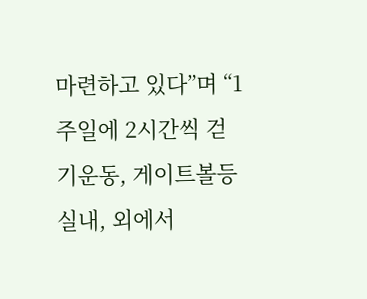마련하고 있다”며 “1주일에 2시간씩 걷기운동, 게이트볼등 실내, 외에서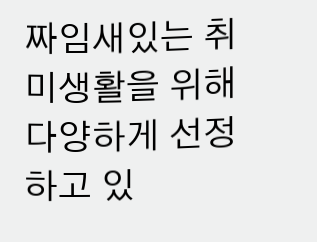짜임새있는 취미생활을 위해 다양하게 선정하고 있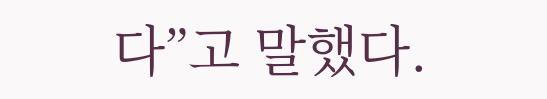다”고 말했다.